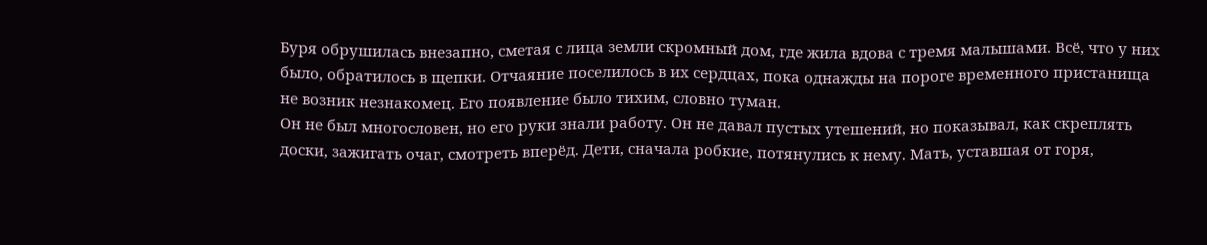Буря обрушилась внезапно, сметая с лица земли скромный дом, где жила вдова с тремя малышами. Всё, что у них было, обратилось в щепки. Отчаяние поселилось в их сердцах, пока однажды на пороге временного пристанища не возник незнакомец. Его появление было тихим, словно туман.
Он не был многословен, но его руки знали работу. Он не давал пустых утешений, но показывал, как скреплять доски, зажигать очаг, смотреть вперёд. Дети, сначала робкие, потянулись к нему. Мать, уставшая от горя,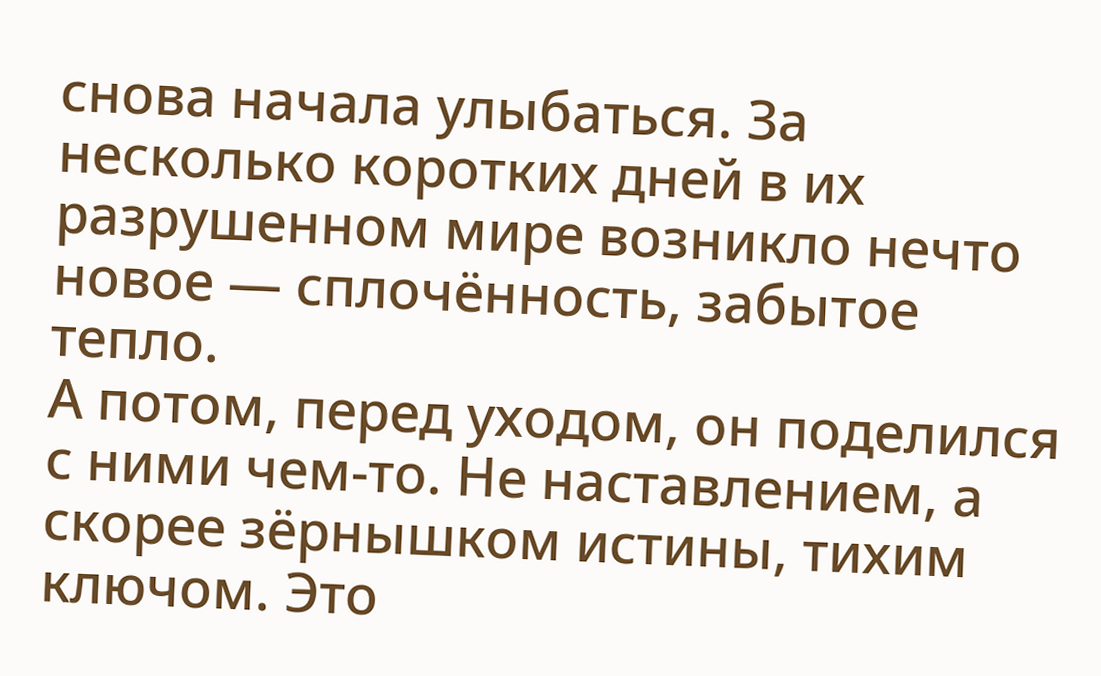снова начала улыбаться. За несколько коротких дней в их разрушенном мире возникло нечто новое — сплочённость, забытое тепло.
А потом, перед уходом, он поделился с ними чем-то. Не наставлением, а скорее зёрнышком истины, тихим ключом. Это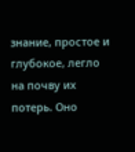знание, простое и глубокое, легло на почву их потерь. Оно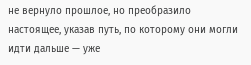не вернуло прошлое, но преобразило настоящее, указав путь, по которому они могли идти дальше — уже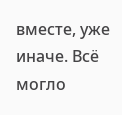вместе, уже иначе. Всё могло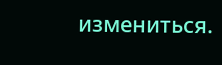измениться.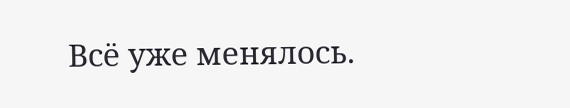Всё уже менялось.